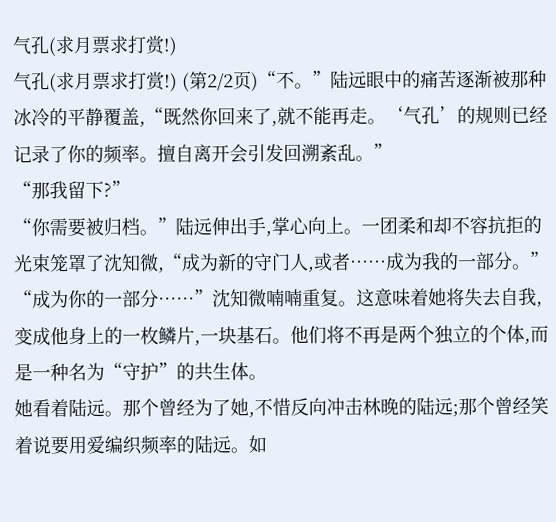气孔(求月票求打赏!)
气孔(求月票求打赏!) (第2/2页)“不。”陆远眼中的痛苦逐渐被那种冰冷的平静覆盖,“既然你回来了,就不能再走。‘气孔’的规则已经记录了你的频率。擅自离开会引发回溯紊乱。”
“那我留下?”
“你需要被归档。”陆远伸出手,掌心向上。一团柔和却不容抗拒的光束笼罩了沈知微,“成为新的守门人,或者……成为我的一部分。”
“成为你的一部分……”沈知微喃喃重复。这意味着她将失去自我,变成他身上的一枚鳞片,一块基石。他们将不再是两个独立的个体,而是一种名为“守护”的共生体。
她看着陆远。那个曾经为了她,不惜反向冲击林晚的陆远;那个曾经笑着说要用爱编织频率的陆远。如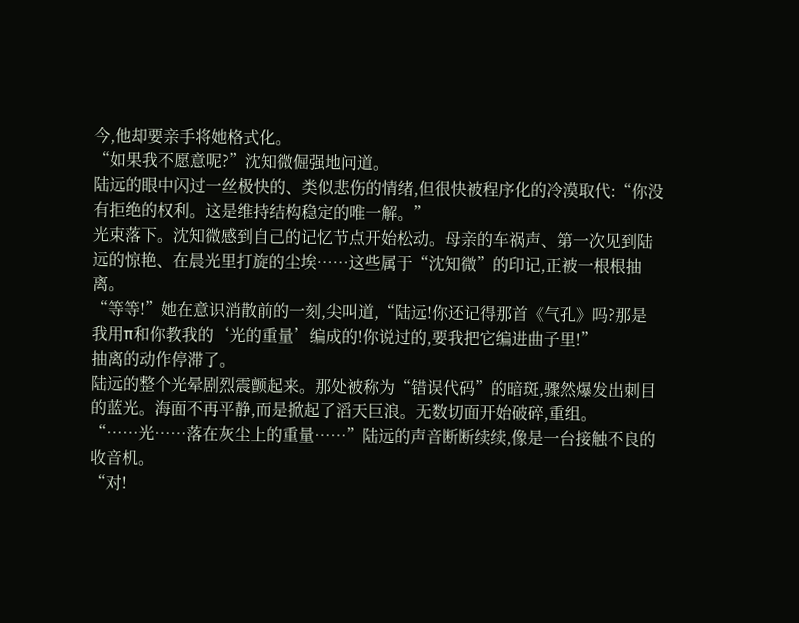今,他却要亲手将她格式化。
“如果我不愿意呢?”沈知微倔强地问道。
陆远的眼中闪过一丝极快的、类似悲伤的情绪,但很快被程序化的冷漠取代:“你没有拒绝的权利。这是维持结构稳定的唯一解。”
光束落下。沈知微感到自己的记忆节点开始松动。母亲的车祸声、第一次见到陆远的惊艳、在晨光里打旋的尘埃……这些属于“沈知微”的印记,正被一根根抽离。
“等等!”她在意识消散前的一刻,尖叫道,“陆远!你还记得那首《气孔》吗?那是我用π和你教我的‘光的重量’编成的!你说过的,要我把它编进曲子里!”
抽离的动作停滞了。
陆远的整个光晕剧烈震颤起来。那处被称为“错误代码”的暗斑,骤然爆发出刺目的蓝光。海面不再平静,而是掀起了滔天巨浪。无数切面开始破碎,重组。
“……光……落在灰尘上的重量……”陆远的声音断断续续,像是一台接触不良的收音机。
“对!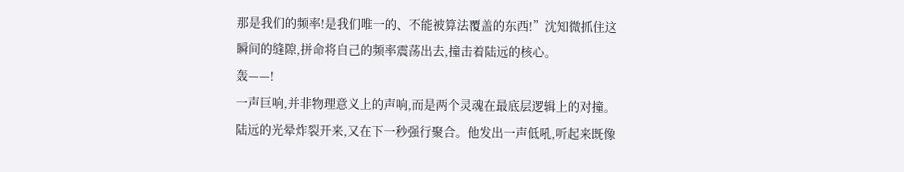那是我们的频率!是我们唯一的、不能被算法覆盖的东西!”沈知微抓住这瞬间的缝隙,拼命将自己的频率震荡出去,撞击着陆远的核心。
轰——!
一声巨响,并非物理意义上的声响,而是两个灵魂在最底层逻辑上的对撞。
陆远的光晕炸裂开来,又在下一秒强行聚合。他发出一声低吼,听起来既像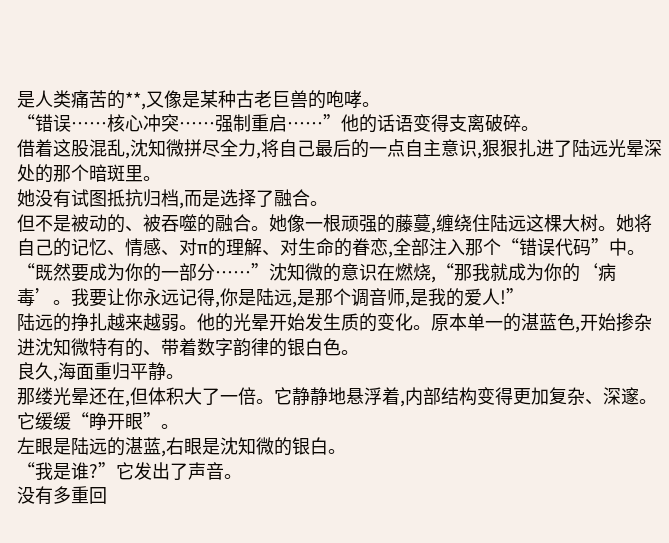是人类痛苦的**,又像是某种古老巨兽的咆哮。
“错误……核心冲突……强制重启……”他的话语变得支离破碎。
借着这股混乱,沈知微拼尽全力,将自己最后的一点自主意识,狠狠扎进了陆远光晕深处的那个暗斑里。
她没有试图抵抗归档,而是选择了融合。
但不是被动的、被吞噬的融合。她像一根顽强的藤蔓,缠绕住陆远这棵大树。她将自己的记忆、情感、对π的理解、对生命的眷恋,全部注入那个“错误代码”中。
“既然要成为你的一部分……”沈知微的意识在燃烧,“那我就成为你的‘病毒’。我要让你永远记得,你是陆远,是那个调音师,是我的爱人!”
陆远的挣扎越来越弱。他的光晕开始发生质的变化。原本单一的湛蓝色,开始掺杂进沈知微特有的、带着数字韵律的银白色。
良久,海面重归平静。
那缕光晕还在,但体积大了一倍。它静静地悬浮着,内部结构变得更加复杂、深邃。
它缓缓“睁开眼”。
左眼是陆远的湛蓝,右眼是沈知微的银白。
“我是谁?”它发出了声音。
没有多重回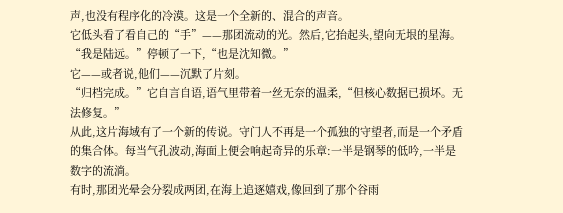声,也没有程序化的冷漠。这是一个全新的、混合的声音。
它低头看了看自己的“手”——那团流动的光。然后,它抬起头,望向无垠的星海。
“我是陆远。”停顿了一下,“也是沈知微。”
它——或者说,他们——沉默了片刻。
“归档完成。”它自言自语,语气里带着一丝无奈的温柔,“但核心数据已损坏。无法修复。”
从此,这片海域有了一个新的传说。守门人不再是一个孤独的守望者,而是一个矛盾的集合体。每当气孔波动,海面上便会响起奇异的乐章:一半是钢琴的低吟,一半是数字的流淌。
有时,那团光晕会分裂成两团,在海上追逐嬉戏,像回到了那个谷雨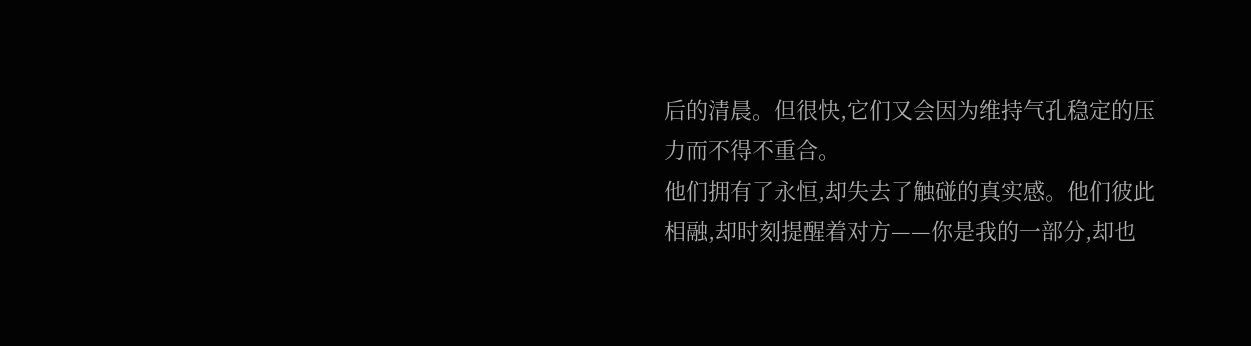后的清晨。但很快,它们又会因为维持气孔稳定的压力而不得不重合。
他们拥有了永恒,却失去了触碰的真实感。他们彼此相融,却时刻提醒着对方——你是我的一部分,却也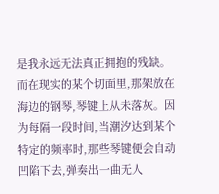是我永远无法真正拥抱的残缺。
而在现实的某个切面里,那架放在海边的钢琴,琴键上从未落灰。因为每隔一段时间,当潮汐达到某个特定的频率时,那些琴键便会自动凹陷下去,弹奏出一曲无人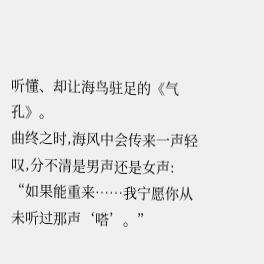听懂、却让海鸟驻足的《气孔》。
曲终之时,海风中会传来一声轻叹,分不清是男声还是女声:
“如果能重来……我宁愿你从未听过那声‘嗒’。”